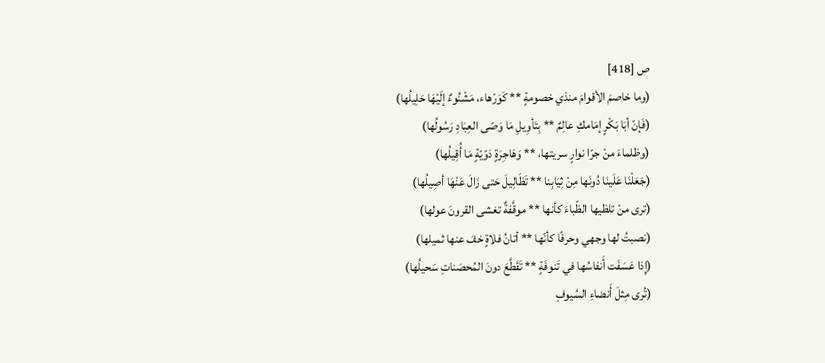ص [418]
(وما خاصمَ الأقوامَ منذي خصومةٍ ** كَوَرْهاء، مَشْنُوءٌ إلَيْهَا حَلِيلُها)
(فَإنّ أبَا بَكْرٍ إمَامكِ عالِمٌ ** بِتَأوِيلِ مَا وَصّى العِبَادِ رَسُولُها)
(وظلماءَ منْ جرّا نوارٍ سريتها، ** وَهَاجِرَةٍ دَوّيّةٍ مَا أُقِيلُها)
(جَعَلْنَا عَلَينَا دُونَها مِنْ ثِيَابِنا ** تَظَالِيلَ حَتى زَالَ عَنْهَا أصِيلُها)
(ترى منْ تلظيها الظّباءَ كأنها ** موقَّفةٌ تغشى القرونَ عولها)
(نصبتُ لها وجهي وحرفًا كأنّها ** أتانُ فلاةٍ خفَ عنها ثميلها)
(إِذا عَسَفَت أَنفاسُها في تَنوفَةٍ ** تَقَطَّعَ دونَ المُحصَناتِ سَحيلُها)
(تُرى مِثلَ أَنضاءِ السُيوفِ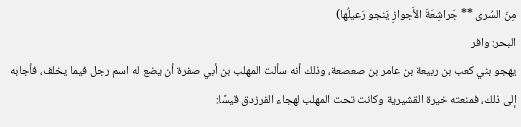مِنَ السُرى ** جَراشِعَةَ الأَجوازِ يَنجو رَعيلُها)
البحر: وافر
يهجو بني كعب بن ربيعة بن عامر بن صعصعة، وذلك أنه سألت المهلب بن أبي صفرة أن يضع له اسم رجل فيما يخلف، فأجابه إلى ذلك، فمنعته خيرة القشيرية وكانت تحت المهلب لهجاء الفرزدق قيسًا: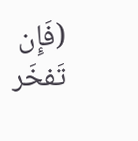(فَإِن تَفخَر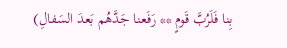بِنا فَلَرُبَّ قَومٍ ** رَفَعنا جَدَّهُم بَعدَ السَفالِ)